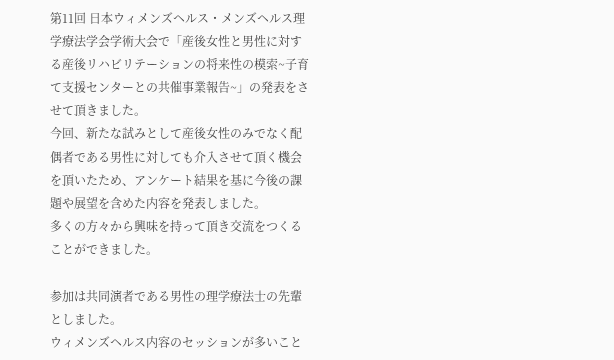第11回 日本ウィメンズヘルス・メンズヘルス理学療法学会学術大会で「産後女性と男性に対する産後リハビリテーションの将来性の模索~子育て支援センターとの共催事業報告~」の発表をさせて頂きました。
今回、新たな試みとして産後女性のみでなく配偶者である男性に対しても介入させて頂く機会を頂いたため、アンケート結果を基に今後の課題や展望を含めた内容を発表しました。
多くの方々から興味を持って頂き交流をつくることができました。

参加は共同演者である男性の理学療法士の先輩としました。
ウィメンズヘルス内容のセッションが多いこと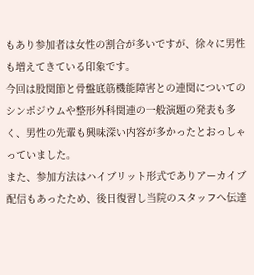もあり参加者は女性の割合が多いですが、徐々に男性も増えてきている印象です。
今回は股関節と骨盤底筋機能障害との連関についてのシンポジウムや整形外科関連の一般演題の発表も多く、男性の先輩も興味深い内容が多かったとおっしゃっていました。
また、参加方法はハイブリット形式でありアーカイブ配信もあったため、後日復習し当院のスタッフへ伝達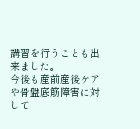講習を行うことも出来ました。
今後も産前産後ケアや骨盤底筋障害に対して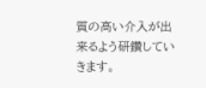質の高い介入が出来るよう研鑽していきます。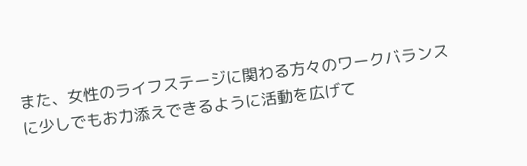また、女性のライフステージに関わる方々のワークバランスに少しでもお力添えできるように活動を広げて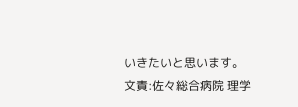いきたいと思います。
文責:佐々総合病院 理学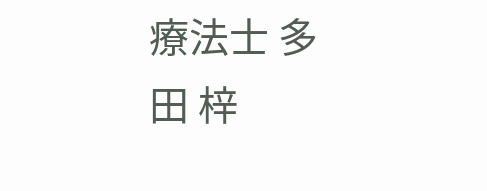療法士 多田 梓